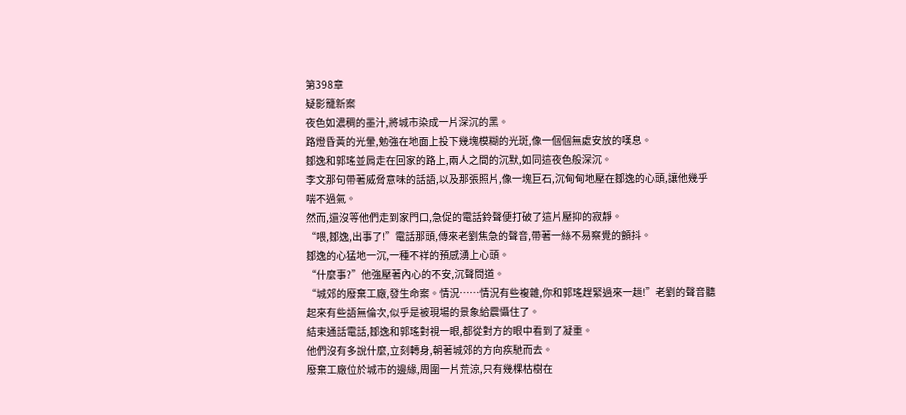第398章
疑影籠新案
夜色如濃稠的墨汁,將城市染成一片深沉的黑。
路燈昏黃的光暈,勉強在地面上投下幾塊模糊的光斑,像一個個無處安放的嘆息。
鄒逸和郭瑤並肩走在回家的路上,兩人之間的沉默,如同這夜色般深沉。
李文那句帶著威脅意味的話語,以及那張照片,像一塊巨石,沉甸甸地壓在鄒逸的心頭,讓他幾乎喘不過氣。
然而,還沒等他們走到家門口,急促的電話鈴聲便打破了這片壓抑的寂靜。
“喂,鄒逸,出事了!”電話那頭,傳來老劉焦急的聲音,帶著一絲不易察覺的顫抖。
鄒逸的心猛地一沉,一種不祥的預感湧上心頭。
“什麼事?”他強壓著內心的不安,沉聲問道。
“城郊的廢棄工廠,發生命案。情況……情況有些複雜,你和郭瑤趕緊過來一趟!”老劉的聲音聽起來有些語無倫次,似乎是被現場的景象給震懾住了。
結束通話電話,鄒逸和郭瑤對視一眼,都從對方的眼中看到了凝重。
他們沒有多說什麼,立刻轉身,朝著城郊的方向疾馳而去。
廢棄工廠位於城市的邊緣,周圍一片荒涼,只有幾棵枯樹在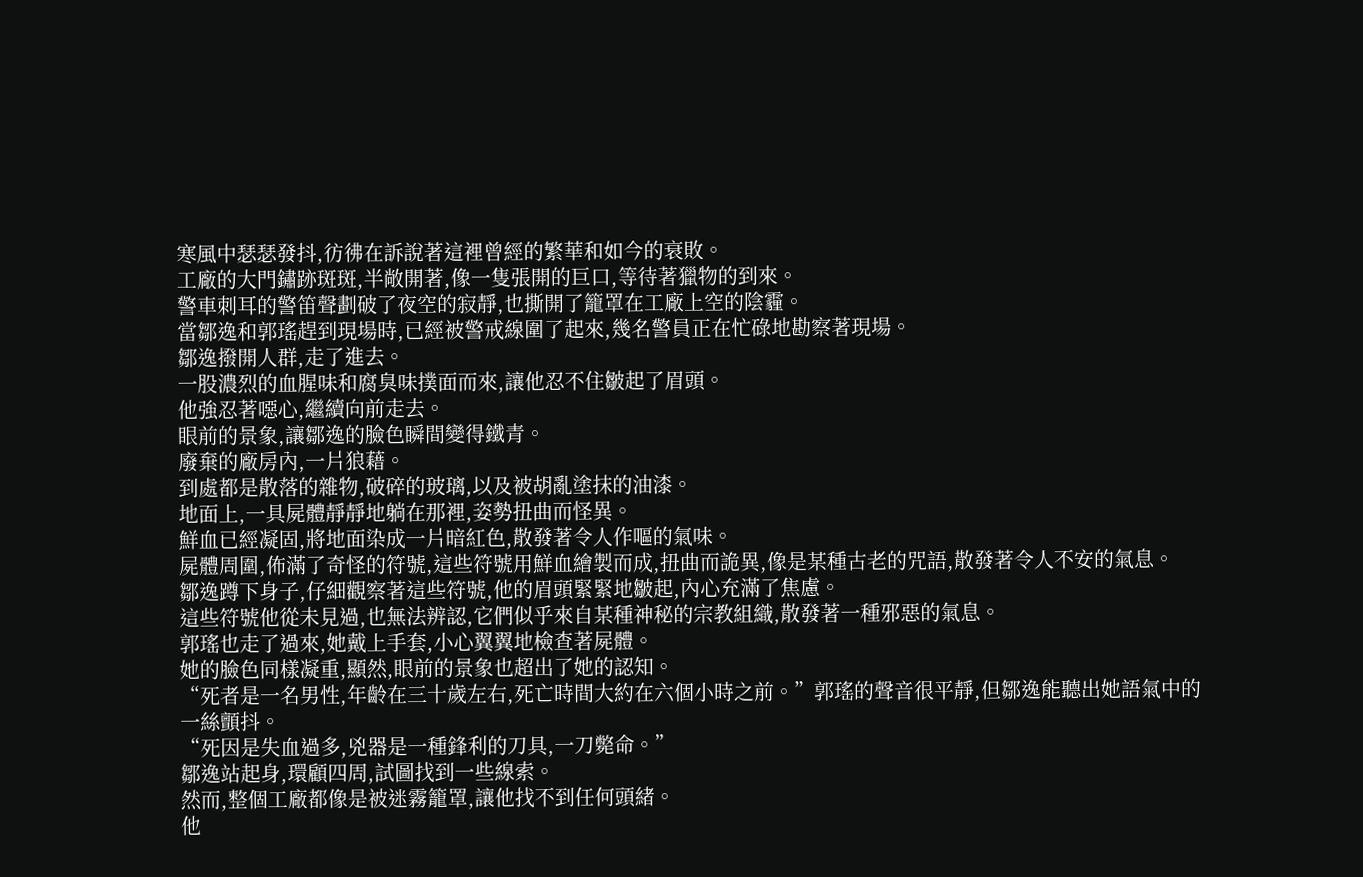寒風中瑟瑟發抖,彷彿在訴說著這裡曾經的繁華和如今的衰敗。
工廠的大門鏽跡斑斑,半敞開著,像一隻張開的巨口,等待著獵物的到來。
警車刺耳的警笛聲劃破了夜空的寂靜,也撕開了籠罩在工廠上空的陰霾。
當鄒逸和郭瑤趕到現場時,已經被警戒線圍了起來,幾名警員正在忙碌地勘察著現場。
鄒逸撥開人群,走了進去。
一股濃烈的血腥味和腐臭味撲面而來,讓他忍不住皺起了眉頭。
他強忍著噁心,繼續向前走去。
眼前的景象,讓鄒逸的臉色瞬間變得鐵青。
廢棄的廠房內,一片狼藉。
到處都是散落的雜物,破碎的玻璃,以及被胡亂塗抹的油漆。
地面上,一具屍體靜靜地躺在那裡,姿勢扭曲而怪異。
鮮血已經凝固,將地面染成一片暗紅色,散發著令人作嘔的氣味。
屍體周圍,佈滿了奇怪的符號,這些符號用鮮血繪製而成,扭曲而詭異,像是某種古老的咒語,散發著令人不安的氣息。
鄒逸蹲下身子,仔細觀察著這些符號,他的眉頭緊緊地皺起,內心充滿了焦慮。
這些符號他從未見過,也無法辨認,它們似乎來自某種神秘的宗教組織,散發著一種邪惡的氣息。
郭瑤也走了過來,她戴上手套,小心翼翼地檢查著屍體。
她的臉色同樣凝重,顯然,眼前的景象也超出了她的認知。
“死者是一名男性,年齡在三十歲左右,死亡時間大約在六個小時之前。”郭瑤的聲音很平靜,但鄒逸能聽出她語氣中的一絲顫抖。
“死因是失血過多,兇器是一種鋒利的刀具,一刀斃命。”
鄒逸站起身,環顧四周,試圖找到一些線索。
然而,整個工廠都像是被迷霧籠罩,讓他找不到任何頭緒。
他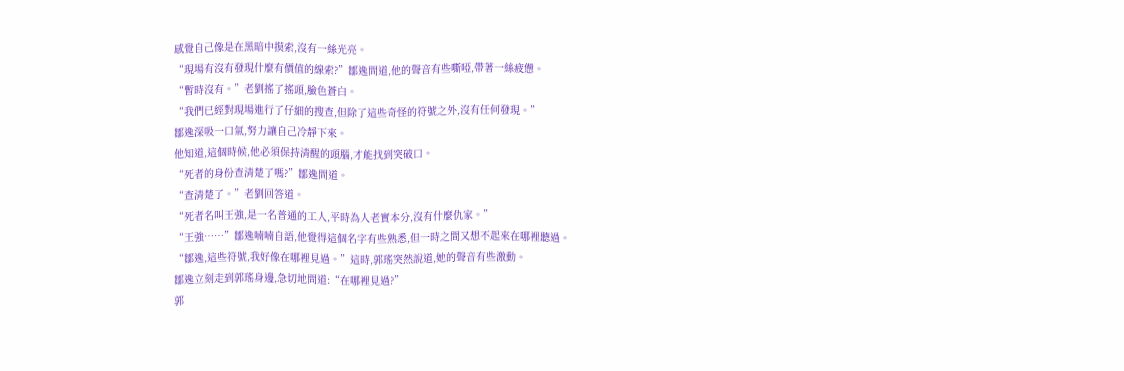感覺自己像是在黑暗中摸索,沒有一絲光亮。
“現場有沒有發現什麼有價值的線索?”鄒逸問道,他的聲音有些嘶啞,帶著一絲疲憊。
“暫時沒有。”老劉搖了搖頭,臉色蒼白。
“我們已經對現場進行了仔細的搜查,但除了這些奇怪的符號之外,沒有任何發現。”
鄒逸深吸一口氣,努力讓自己冷靜下來。
他知道,這個時候,他必須保持清醒的頭腦,才能找到突破口。
“死者的身份查清楚了嗎?”鄒逸問道。
“查清楚了。”老劉回答道。
“死者名叫王強,是一名普通的工人,平時為人老實本分,沒有什麼仇家。”
“王強……”鄒逸喃喃自語,他覺得這個名字有些熟悉,但一時之間又想不起來在哪裡聽過。
“鄒逸,這些符號,我好像在哪裡見過。”這時,郭瑤突然說道,她的聲音有些激動。
鄒逸立刻走到郭瑤身邊,急切地問道:“在哪裡見過?”
郭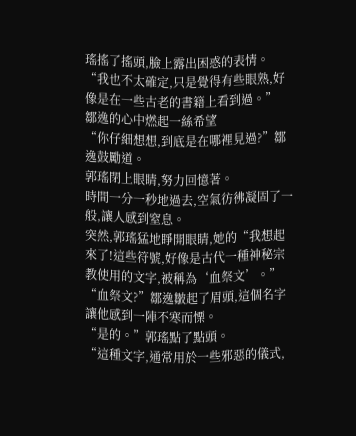瑤搖了搖頭,臉上露出困惑的表情。
“我也不太確定,只是覺得有些眼熟,好像是在一些古老的書籍上看到過。”
鄒逸的心中燃起一絲希望
“你仔細想想,到底是在哪裡見過?”鄒逸鼓勵道。
郭瑤閉上眼睛,努力回憶著。
時間一分一秒地過去,空氣彷彿凝固了一般,讓人感到窒息。
突然,郭瑤猛地睜開眼睛,她的“我想起來了!這些符號,好像是古代一種神秘宗教使用的文字,被稱為‘血祭文’。”
“血祭文?”鄒逸皺起了眉頭,這個名字讓他感到一陣不寒而慄。
“是的。”郭瑤點了點頭。
“這種文字,通常用於一些邪惡的儀式,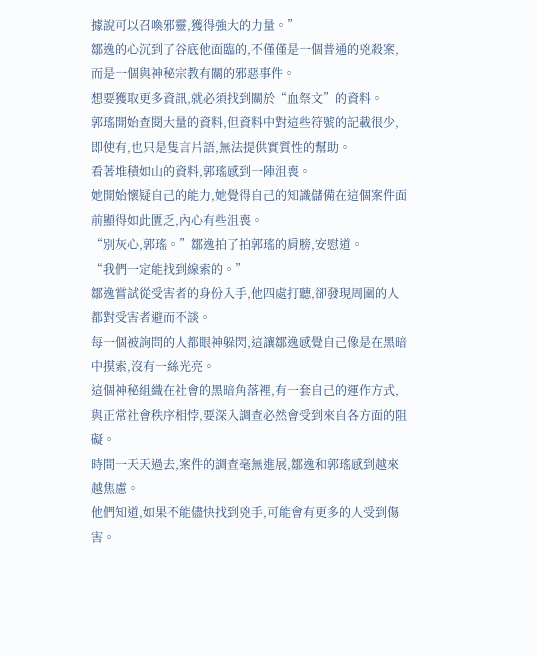據說可以召喚邪靈,獲得強大的力量。”
鄒逸的心沉到了谷底他面臨的,不僅僅是一個普通的兇殺案,而是一個與神秘宗教有關的邪惡事件。
想要獲取更多資訊,就必須找到關於“血祭文”的資料。
郭瑤開始查閱大量的資料,但資料中對這些符號的記載很少,即使有,也只是隻言片語,無法提供實質性的幫助。
看著堆積如山的資料,郭瑤感到一陣沮喪。
她開始懷疑自己的能力,她覺得自己的知識儲備在這個案件面前顯得如此匱乏,內心有些沮喪。
“別灰心,郭瑤。”鄒逸拍了拍郭瑤的肩膀,安慰道。
“我們一定能找到線索的。”
鄒逸嘗試從受害者的身份入手,他四處打聽,卻發現周圍的人都對受害者避而不談。
每一個被詢問的人都眼神躲閃,這讓鄒逸感覺自己像是在黑暗中摸索,沒有一絲光亮。
這個神秘組織在社會的黑暗角落裡,有一套自己的運作方式,與正常社會秩序相悖,要深入調查必然會受到來自各方面的阻礙。
時間一天天過去,案件的調查毫無進展,鄒逸和郭瑤感到越來越焦慮。
他們知道,如果不能儘快找到兇手,可能會有更多的人受到傷害。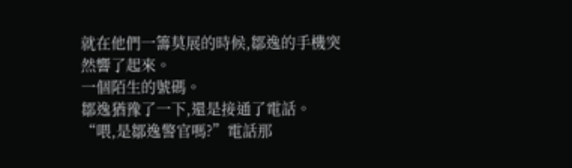就在他們一籌莫展的時候,鄒逸的手機突然響了起來。
一個陌生的號碼。
鄒逸猶豫了一下,還是接通了電話。
“喂,是鄒逸警官嗎?”電話那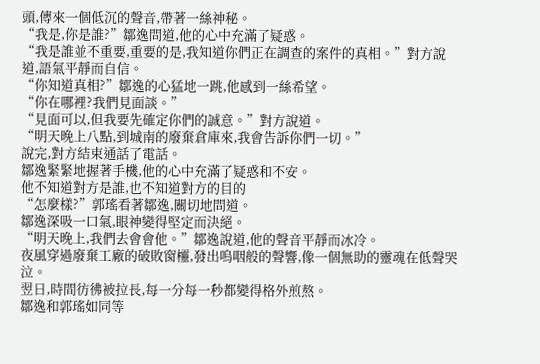頭,傳來一個低沉的聲音,帶著一絲神秘。
“我是,你是誰?”鄒逸問道,他的心中充滿了疑惑。
“我是誰並不重要,重要的是,我知道你們正在調查的案件的真相。”對方說道,語氣平靜而自信。
“你知道真相?”鄒逸的心猛地一跳,他感到一絲希望。
“你在哪裡?我們見面談。”
“見面可以,但我要先確定你們的誠意。”對方說道。
“明天晚上八點,到城南的廢棄倉庫來,我會告訴你們一切。”
說完,對方結束通話了電話。
鄒逸緊緊地握著手機,他的心中充滿了疑惑和不安。
他不知道對方是誰,也不知道對方的目的
“怎麼樣?”郭瑤看著鄒逸,關切地問道。
鄒逸深吸一口氣,眼神變得堅定而決絕。
“明天晚上,我們去會會他。”鄒逸說道,他的聲音平靜而冰冷。
夜風穿過廢棄工廠的破敗窗欞,發出嗚咽般的聲響,像一個無助的靈魂在低聲哭泣。
翌日,時間彷彿被拉長,每一分每一秒都變得格外煎熬。
鄒逸和郭瑤如同等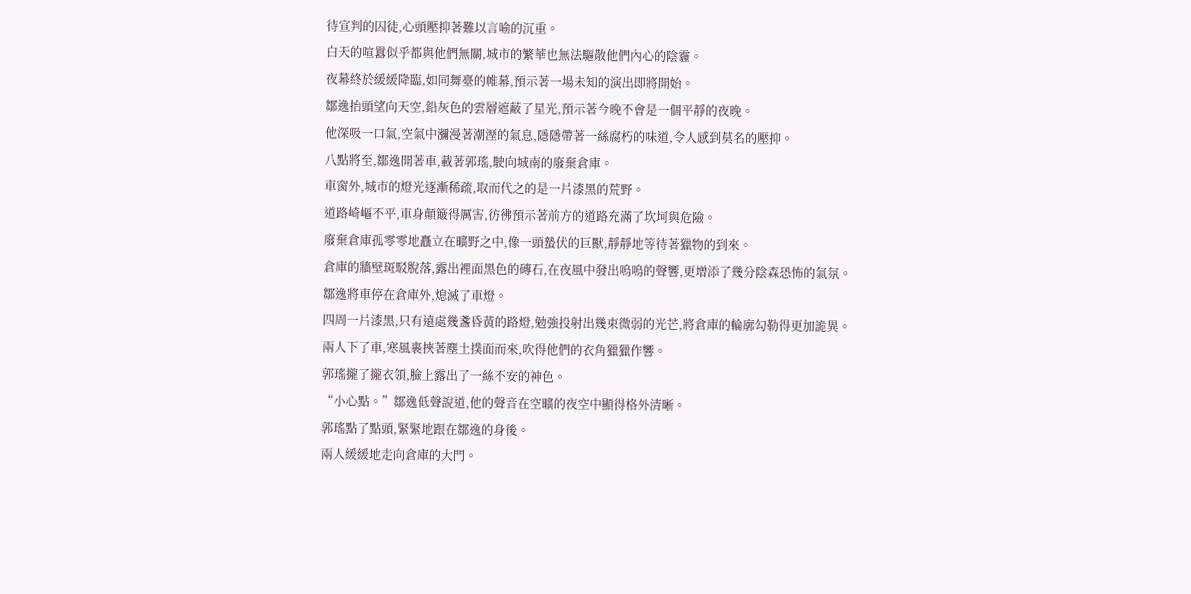待宣判的囚徒,心頭壓抑著難以言喻的沉重。
白天的喧囂似乎都與他們無關,城市的繁華也無法驅散他們內心的陰霾。
夜幕終於緩緩降臨,如同舞臺的帷幕,預示著一場未知的演出即將開始。
鄒逸抬頭望向天空,鉛灰色的雲層遮蔽了星光,預示著今晚不會是一個平靜的夜晚。
他深吸一口氣,空氣中瀰漫著潮溼的氣息,隱隱帶著一絲腐朽的味道,令人感到莫名的壓抑。
八點將至,鄒逸開著車,載著郭瑤,駛向城南的廢棄倉庫。
車窗外,城市的燈光逐漸稀疏,取而代之的是一片漆黑的荒野。
道路崎嶇不平,車身顛簸得厲害,彷彿預示著前方的道路充滿了坎坷與危險。
廢棄倉庫孤零零地矗立在曠野之中,像一頭蟄伏的巨獸,靜靜地等待著獵物的到來。
倉庫的牆壁斑駁脫落,露出裡面黑色的磚石,在夜風中發出嗚嗚的聲響,更增添了幾分陰森恐怖的氣氛。
鄒逸將車停在倉庫外,熄滅了車燈。
四周一片漆黑,只有遠處幾盞昏黃的路燈,勉強投射出幾束微弱的光芒,將倉庫的輪廓勾勒得更加詭異。
兩人下了車,寒風裹挾著塵土撲面而來,吹得他們的衣角獵獵作響。
郭瑤攏了攏衣領,臉上露出了一絲不安的神色。
“小心點。”鄒逸低聲說道,他的聲音在空曠的夜空中顯得格外清晰。
郭瑤點了點頭,緊緊地跟在鄒逸的身後。
兩人緩緩地走向倉庫的大門。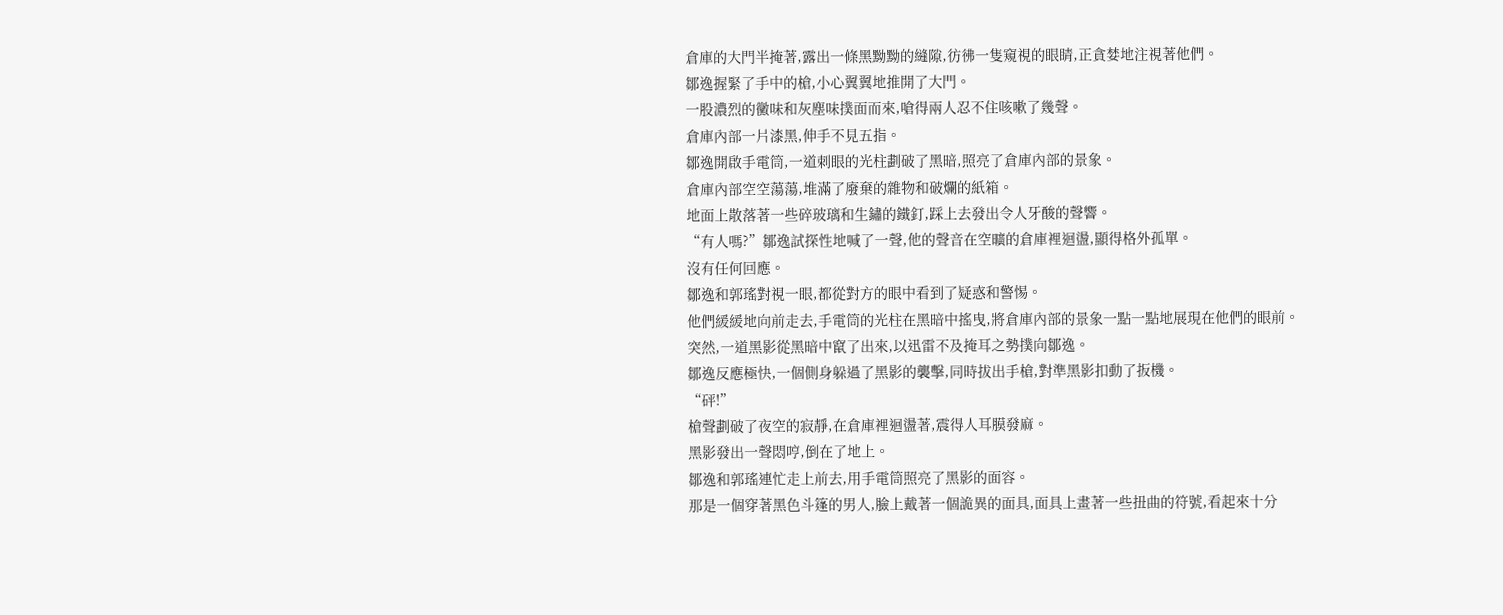倉庫的大門半掩著,露出一條黑黝黝的縫隙,彷彿一隻窺視的眼睛,正貪婪地注視著他們。
鄒逸握緊了手中的槍,小心翼翼地推開了大門。
一股濃烈的黴味和灰塵味撲面而來,嗆得兩人忍不住咳嗽了幾聲。
倉庫內部一片漆黑,伸手不見五指。
鄒逸開啟手電筒,一道刺眼的光柱劃破了黑暗,照亮了倉庫內部的景象。
倉庫內部空空蕩蕩,堆滿了廢棄的雜物和破爛的紙箱。
地面上散落著一些碎玻璃和生鏽的鐵釘,踩上去發出令人牙酸的聲響。
“有人嗎?”鄒逸試探性地喊了一聲,他的聲音在空曠的倉庫裡迴盪,顯得格外孤單。
沒有任何回應。
鄒逸和郭瑤對視一眼,都從對方的眼中看到了疑惑和警惕。
他們緩緩地向前走去,手電筒的光柱在黑暗中搖曳,將倉庫內部的景象一點一點地展現在他們的眼前。
突然,一道黑影從黑暗中竄了出來,以迅雷不及掩耳之勢撲向鄒逸。
鄒逸反應極快,一個側身躲過了黑影的襲擊,同時拔出手槍,對準黑影扣動了扳機。
“砰!”
槍聲劃破了夜空的寂靜,在倉庫裡迴盪著,震得人耳膜發麻。
黑影發出一聲悶哼,倒在了地上。
鄒逸和郭瑤連忙走上前去,用手電筒照亮了黑影的面容。
那是一個穿著黑色斗篷的男人,臉上戴著一個詭異的面具,面具上畫著一些扭曲的符號,看起來十分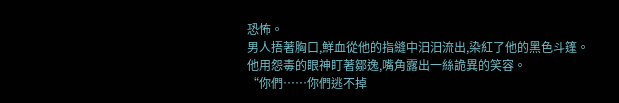恐怖。
男人捂著胸口,鮮血從他的指縫中汩汩流出,染紅了他的黑色斗篷。
他用怨毒的眼神盯著鄒逸,嘴角露出一絲詭異的笑容。
“你們……你們逃不掉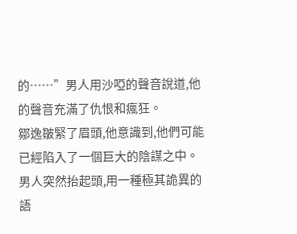的……”男人用沙啞的聲音說道,他的聲音充滿了仇恨和瘋狂。
鄒逸皺緊了眉頭,他意識到,他們可能已經陷入了一個巨大的陰謀之中。
男人突然抬起頭,用一種極其詭異的語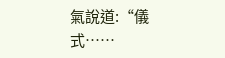氣說道:“儀式……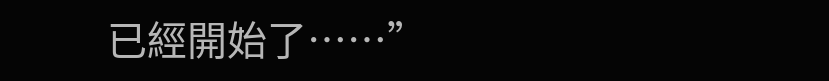已經開始了……”